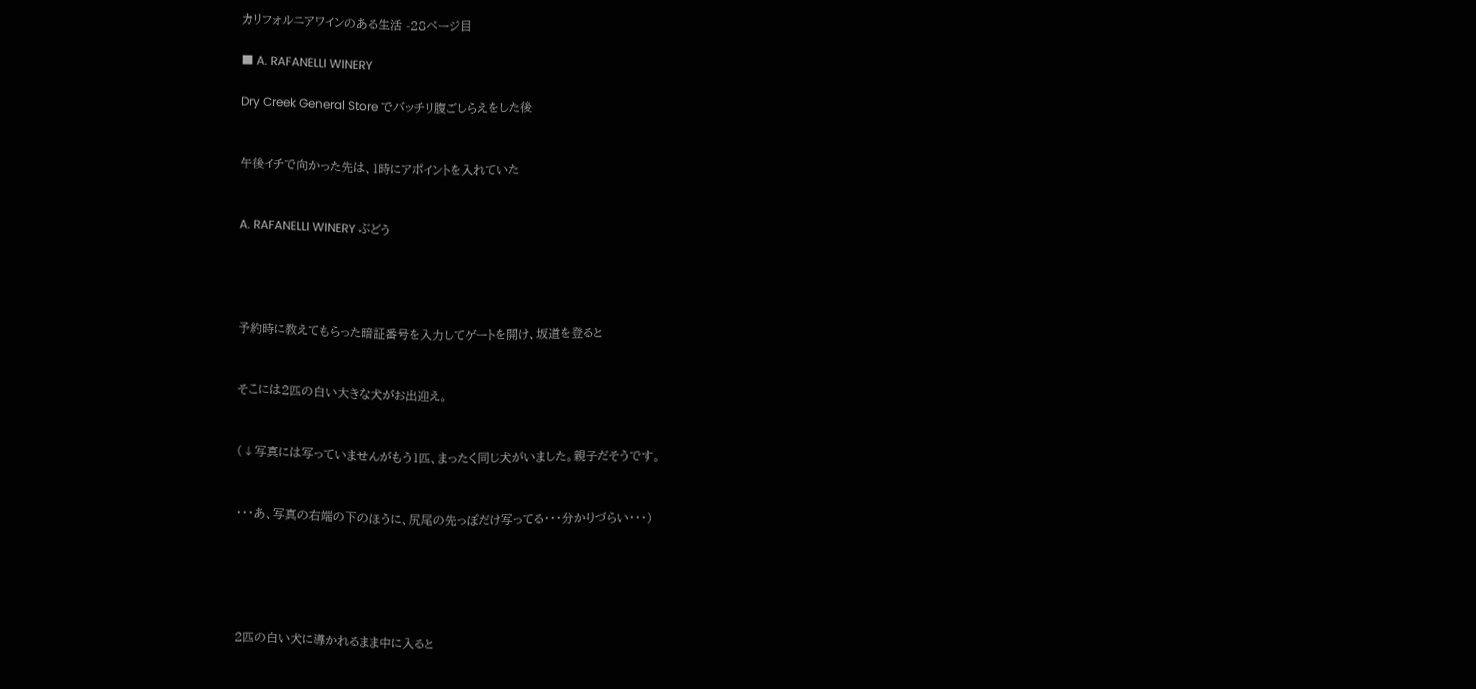カリフォルニアワインのある生活 -28ページ目

■ A. RAFANELLI WINERY

Dry Creek General Store でバッチリ腹ごしらえをした後


午後イチで向かった先は、1時にアポイントを入れていた


A. RAFANELLI WINERY ぶどう




予約時に教えてもらった暗証番号を入力してゲートを開け、坂道を登ると


そこには2匹の白い大きな犬がお出迎え。


(↓写真には写っていませんがもう1匹、まったく同じ犬がいました。親子だそうです。


・・・あ、写真の右端の下のほうに、尻尾の先っぽだけ写ってる・・・分かりづらい・・・)





2匹の白い犬に導かれるまま中に入ると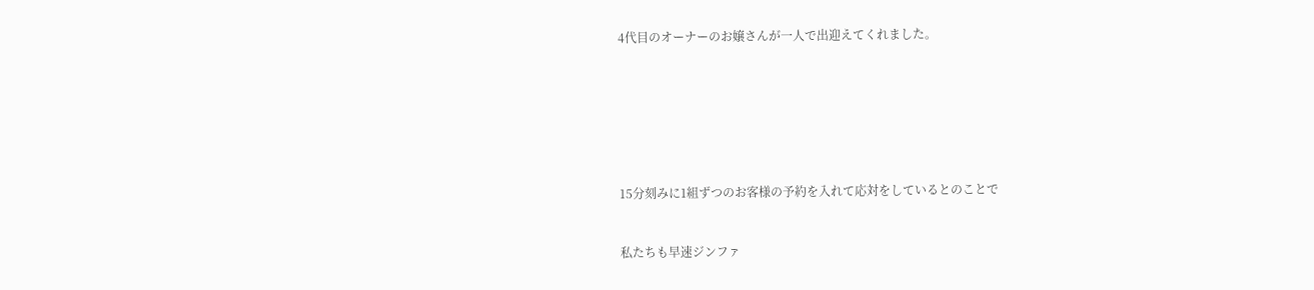4代目のオーナーのお嬢さんが一人で出迎えてくれました。







15分刻みに1組ずつのお客様の予約を入れて応対をしているとのことで


私たちも早速ジンファ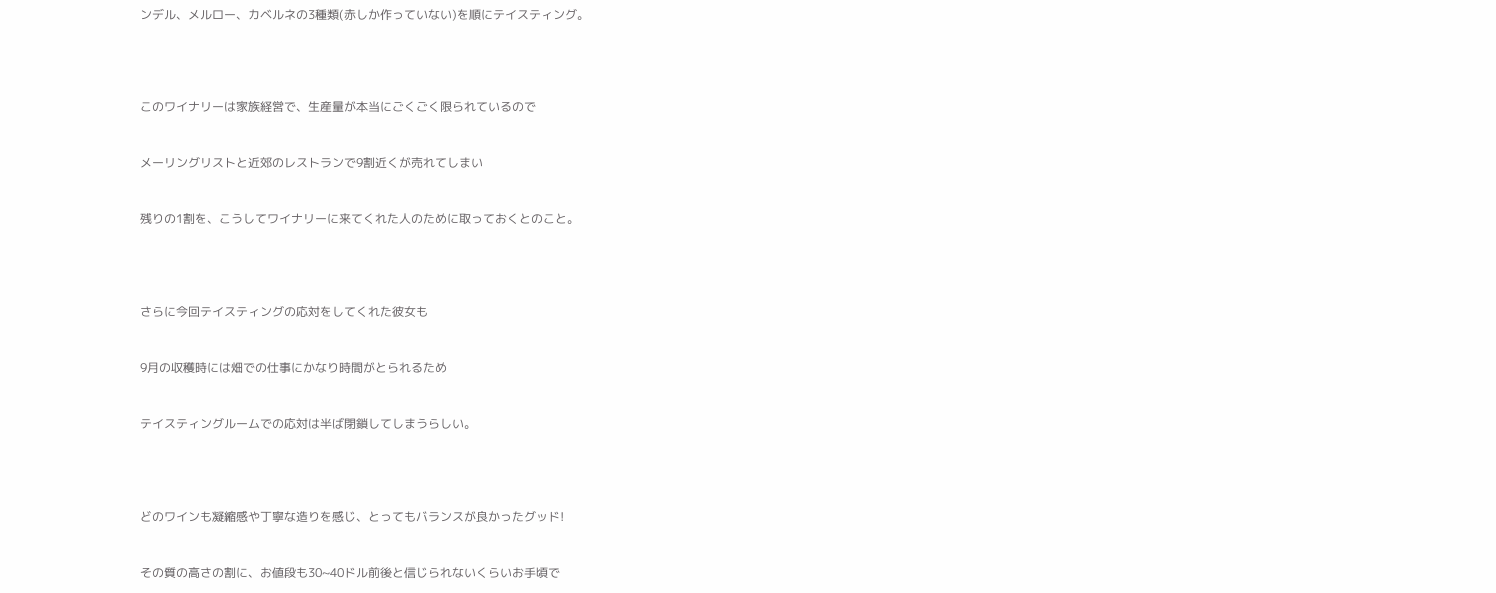ンデル、メルロー、カベルネの3種類(赤しか作っていない)を順にテイスティング。




このワイナリーは家族経営で、生産量が本当にごくごく限られているので


メーリングリストと近郊のレストランで9割近くが売れてしまい


残りの1割を、こうしてワイナリーに来てくれた人のために取っておくとのこと。




さらに今回テイスティングの応対をしてくれた彼女も


9月の収穫時には畑での仕事にかなり時間がとられるため


テイスティングルームでの応対は半ば閉鎖してしまうらしい。




どのワインも凝縮感や丁寧な造りを感じ、とってもバランスが良かったグッド!


その質の高さの割に、お値段も30~40ドル前後と信じられないくらいお手頃で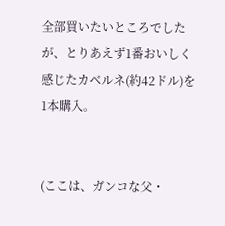全部買いたいところでしたが、とりあえず1番おいしく感じたカベルネ(約42ドル)を1本購入。


(ここは、ガンコな父・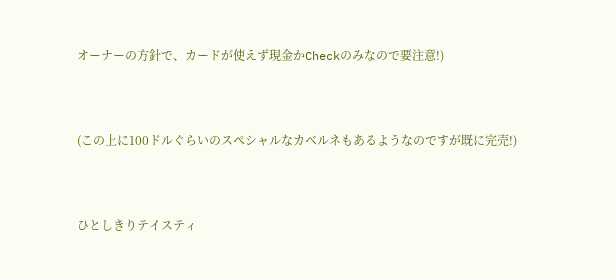オーナーの方針で、カードが使えず現金かCheckのみなので要注意!)




(この上に100ドルぐらいのスペシャルなカベルネもあるようなのですが既に完売!)




ひとしきりテイスティ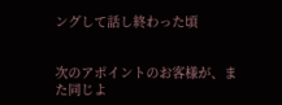ングして話し終わった頃


次のアポイントのお客様が、また同じよ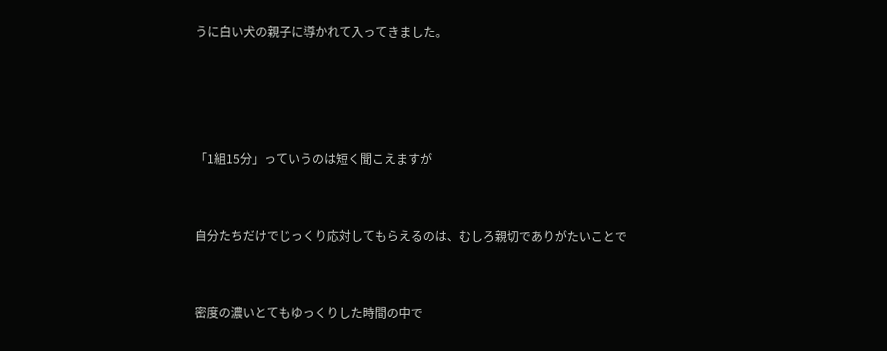うに白い犬の親子に導かれて入ってきました。




「1組15分」っていうのは短く聞こえますが


自分たちだけでじっくり応対してもらえるのは、むしろ親切でありがたいことで


密度の濃いとてもゆっくりした時間の中で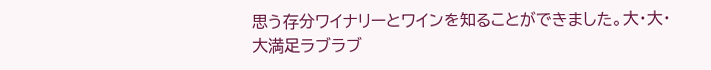思う存分ワイナリーとワインを知ることができました。大・大・大満足ラブラブ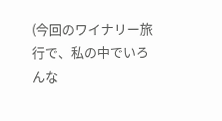(今回のワイナリー旅行で、私の中でいろんな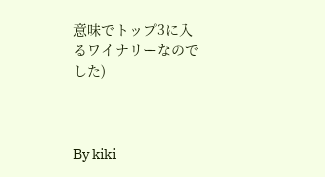意味でトップ3に入るワイナリーなのでした)



By kiki